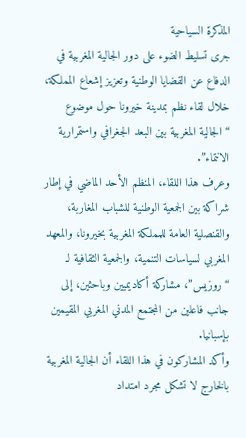المذكرة السياحية
جرى تسليط الضوء على دور الجالية المغربية في الدفاع عن القضايا الوطنية وتعزيز إشعاع المملكة، خلال لقاء نظم بمدينة خيرونا حول موضوع “الجالية المغربية بين البعد الجغرافي واستمرارية الانتماء”.
وعرف هذا اللقاء، المنظم الأحد الماضي في إطار شراكة بين الجمعية الوطنية للشباب المغاربة، والقنصلية العامة للمملكة المغربية بخيرونا، والمعهد المغربي لسياسات التنمية، والجمعية الثقافية لـ “روزيس”، مشاركة أكاديميين وباحثين، إلى جانب فاعلين من المجتمع المدني المغربي المقيمين بإسبانيا.
وأكد المشاركون في هذا اللقاء أن الجالية المغربية بالخارج لا تشكل مجرد امتداد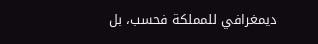ديمغرافي للمملكة فحسب، بل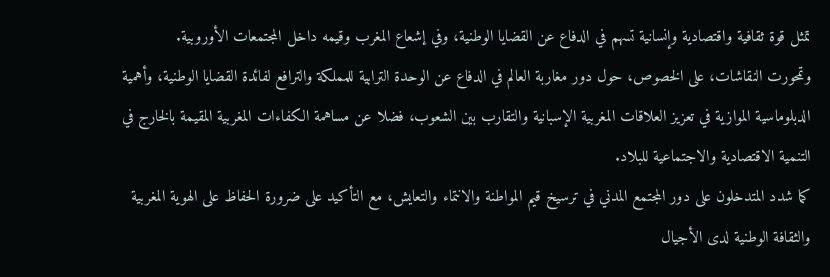تمثل قوة ثقافية واقتصادية وإنسانية تسهم في الدفاع عن القضايا الوطنية، وفي إشعاع المغرب وقيمه داخل المجتمعات الأوروبية.
وتمحورت النقاشات، على الخصوص، حول دور مغاربة العالم في الدفاع عن الوحدة الترابية للمملكة والترافع لفائدة القضايا الوطنية، وأهمية الدبلوماسية الموازية في تعزيز العلاقات المغربية الإسبانية والتقارب بين الشعوب، فضلا عن مساهمة الكفاءات المغربية المقيمة بالخارج في التنمية الاقتصادية والاجتماعية للبلاد.
كما شدد المتدخلون على دور المجتمع المدني في ترسيخ قيم المواطنة والانتماء والتعايش، مع التأكيد على ضرورة الحفاظ على الهوية المغربية والثقافة الوطنية لدى الأجيال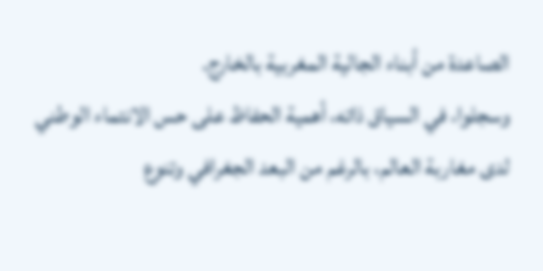الصاعدة من أبناء الجالية المغربية بالخارج.
وسجلوا، في السياق ذاته، أهمية الحفاظ على حس الانتماء الوطني لدى مغاربة العالم، بالرغم من البعد الجغرافي وتنوع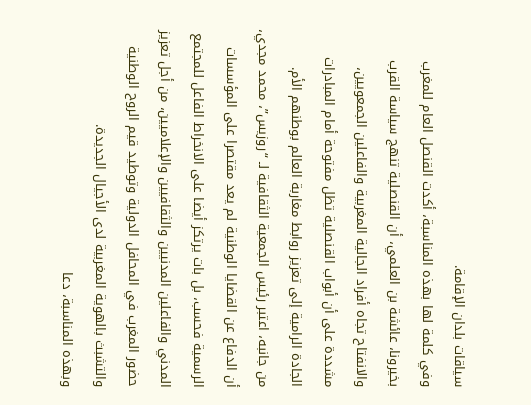سياقات بلدان الإقامة.
وفي كلمة لها بهذه المناسبة، أكدت القنصل العام للمغرب بخيرونا، عائشة بن العلمي، أن القنصلية تنهج سياسة القرب والانفتاح تجاه أفراد الجالية المغربية والفاعلين الجمعويين، مشددة على أن أبواب القنصلية تظل مفتوحة أمام المبادرات الجادة الرامية إلى تعزيز روابط مغاربة العالم بوطنهم الأم.
من جانبه، اعتبر رئيس الجمعية الثقافية لـ “روزيس”، محمد مجدي، أن الدفاع عن القضايا الوطنية لم يعد مقتصرا على المؤسسات الرسمية فحسب، بل بات يرتكز أيضا على الانخراط الفاعل للمجتمع المدني والفاعلين المدنيين والثقافيين والإعلاميين، من أجل تعزيز حضور المغرب في المحافل الدولية وتوطيد قيم الروح الوطنية والتشبث بالهوية المغربية لدى الأجيال الجديدة.
وبهذه المناسبة، دعا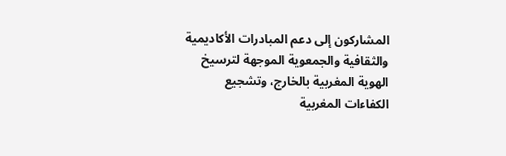المشاركون إلى دعم المبادرات الأكاديمية والثقافية والجمعوية الموجهة لترسيخ الهوية المغربية بالخارج، وتشجيع الكفاءات المغربية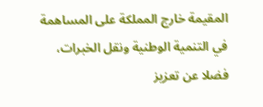المقيمة خارج المملكة على المساهمة في التنمية الوطنية ونقل الخبرات، فضلا عن تعزيز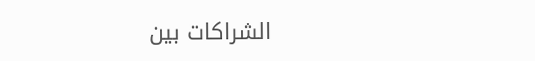الشراكات بين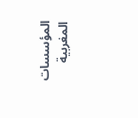المؤسسات المغربية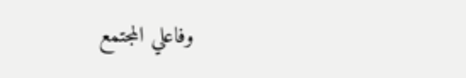وفاعلي المجتمع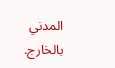المدني بالخارج.